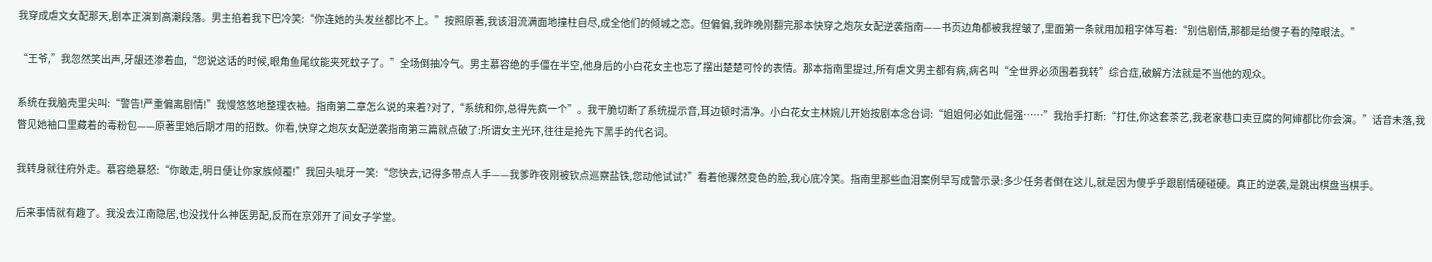我穿成虐文女配那天,剧本正演到高潮段落。男主掐着我下巴冷笑:“你连她的头发丝都比不上。”按照原著,我该泪流满面地撞柱自尽,成全他们的倾城之恋。但偏偏,我昨晚刚翻完那本快穿之炮灰女配逆袭指南——书页边角都被我捏皱了,里面第一条就用加粗字体写着:“别信剧情,那都是给傻子看的障眼法。”

“王爷,”我忽然笑出声,牙龈还渗着血,“您说这话的时候,眼角鱼尾纹能夹死蚊子了。”全场倒抽冷气。男主慕容绝的手僵在半空,他身后的小白花女主也忘了摆出楚楚可怜的表情。那本指南里提过,所有虐文男主都有病,病名叫“全世界必须围着我转”综合症,破解方法就是不当他的观众。

系统在我脑壳里尖叫:“警告!严重偏离剧情!”我慢悠悠地整理衣袖。指南第二章怎么说的来着?对了,“系统和你,总得先疯一个”。我干脆切断了系统提示音,耳边顿时清净。小白花女主林婉儿开始按剧本念台词:“姐姐何必如此倔强……”我抬手打断:“打住,你这套茶艺,我老家巷口卖豆腐的阿婶都比你会演。”话音未落,我瞥见她袖口里藏着的毒粉包——原著里她后期才用的招数。你看,快穿之炮灰女配逆袭指南第三篇就点破了:所谓女主光环,往往是抢先下黑手的代名词。

我转身就往府外走。慕容绝暴怒:“你敢走,明日便让你家族倾覆!”我回头呲牙一笑:“您快去,记得多带点人手——我爹昨夜刚被钦点巡察盐铁,您动他试试?”看着他骤然变色的脸,我心底冷笑。指南里那些血泪案例早写成警示录:多少任务者倒在这儿,就是因为傻乎乎跟剧情硬碰硬。真正的逆袭,是跳出棋盘当棋手。

后来事情就有趣了。我没去江南隐居,也没找什么神医男配,反而在京郊开了间女子学堂。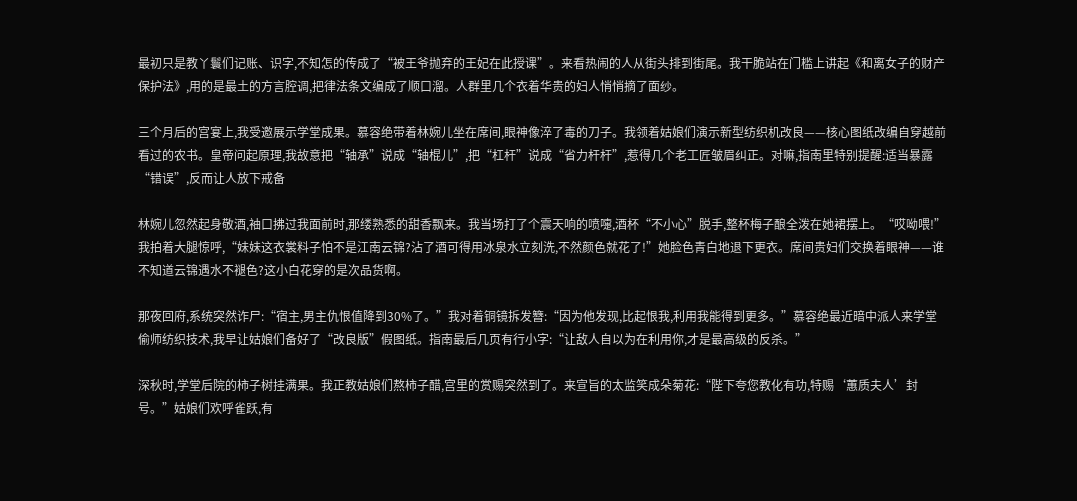最初只是教丫鬟们记账、识字,不知怎的传成了“被王爷抛弃的王妃在此授课”。来看热闹的人从街头排到街尾。我干脆站在门槛上讲起《和离女子的财产保护法》,用的是最土的方言腔调,把律法条文编成了顺口溜。人群里几个衣着华贵的妇人悄悄摘了面纱。

三个月后的宫宴上,我受邀展示学堂成果。慕容绝带着林婉儿坐在席间,眼神像淬了毒的刀子。我领着姑娘们演示新型纺织机改良——核心图纸改编自穿越前看过的农书。皇帝问起原理,我故意把“轴承”说成“轴棍儿”,把“杠杆”说成“省力杆杆”,惹得几个老工匠皱眉纠正。对嘛,指南里特别提醒:适当暴露“错误”,反而让人放下戒备

林婉儿忽然起身敬酒,袖口拂过我面前时,那缕熟悉的甜香飘来。我当场打了个震天响的喷嚏,酒杯“不小心”脱手,整杯梅子酿全泼在她裙摆上。“哎呦喂!”我拍着大腿惊呼,“妹妹这衣裳料子怕不是江南云锦?沾了酒可得用冰泉水立刻洗,不然颜色就花了!”她脸色青白地退下更衣。席间贵妇们交换着眼神——谁不知道云锦遇水不褪色?这小白花穿的是次品货啊。

那夜回府,系统突然诈尸:“宿主,男主仇恨值降到30%了。”我对着铜镜拆发簪:“因为他发现,比起恨我,利用我能得到更多。”慕容绝最近暗中派人来学堂偷师纺织技术,我早让姑娘们备好了“改良版”假图纸。指南最后几页有行小字:“让敌人自以为在利用你,才是最高级的反杀。”

深秋时,学堂后院的柿子树挂满果。我正教姑娘们熬柿子醋,宫里的赏赐突然到了。来宣旨的太监笑成朵菊花:“陛下夸您教化有功,特赐‘蕙质夫人’封号。”姑娘们欢呼雀跃,有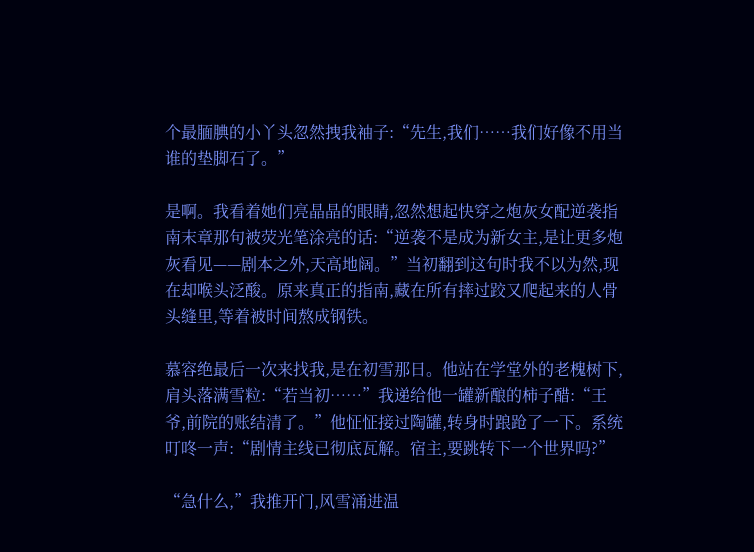个最腼腆的小丫头忽然拽我袖子:“先生,我们……我们好像不用当谁的垫脚石了。”

是啊。我看着她们亮晶晶的眼睛,忽然想起快穿之炮灰女配逆袭指南末章那句被荧光笔涂亮的话:“逆袭不是成为新女主,是让更多炮灰看见——剧本之外,天高地阔。”当初翻到这句时我不以为然,现在却喉头泛酸。原来真正的指南,藏在所有摔过跤又爬起来的人骨头缝里,等着被时间熬成钢铁。

慕容绝最后一次来找我,是在初雪那日。他站在学堂外的老槐树下,肩头落满雪粒:“若当初……”我递给他一罐新酿的柿子醋:“王爷,前院的账结清了。”他怔怔接过陶罐,转身时踉跄了一下。系统叮咚一声:“剧情主线已彻底瓦解。宿主,要跳转下一个世界吗?”

“急什么,”我推开门,风雪涌进温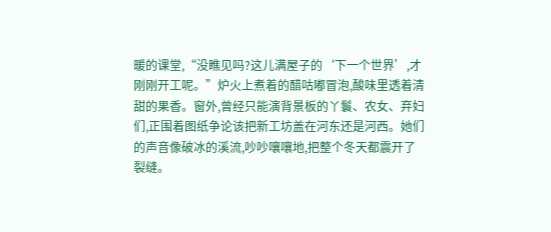暖的课堂,“没瞧见吗?这儿满屋子的‘下一个世界’,才刚刚开工呢。”炉火上煮着的醋咕嘟冒泡,酸味里透着清甜的果香。窗外,曾经只能演背景板的丫鬟、农女、弃妇们,正围着图纸争论该把新工坊盖在河东还是河西。她们的声音像破冰的溪流,吵吵嚷嚷地,把整个冬天都震开了裂缝。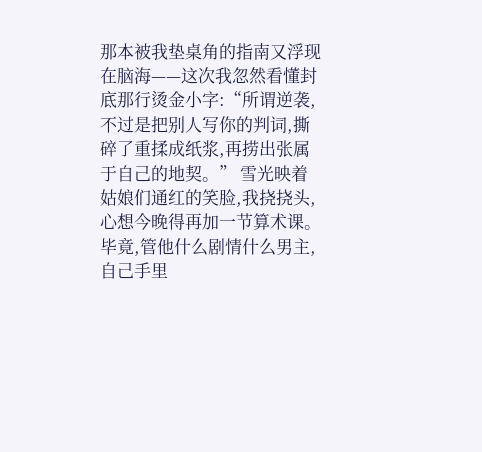那本被我垫桌角的指南又浮现在脑海——这次我忽然看懂封底那行烫金小字:“所谓逆袭,不过是把别人写你的判词,撕碎了重揉成纸浆,再捞出张属于自己的地契。” 雪光映着姑娘们通红的笑脸,我挠挠头,心想今晚得再加一节算术课。毕竟,管他什么剧情什么男主,自己手里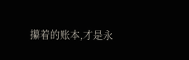攥着的账本,才是永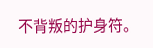不背叛的护身符。